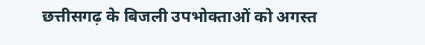छत्तीसगढ़ के बिजली उपभोक्ताओं को अगस्त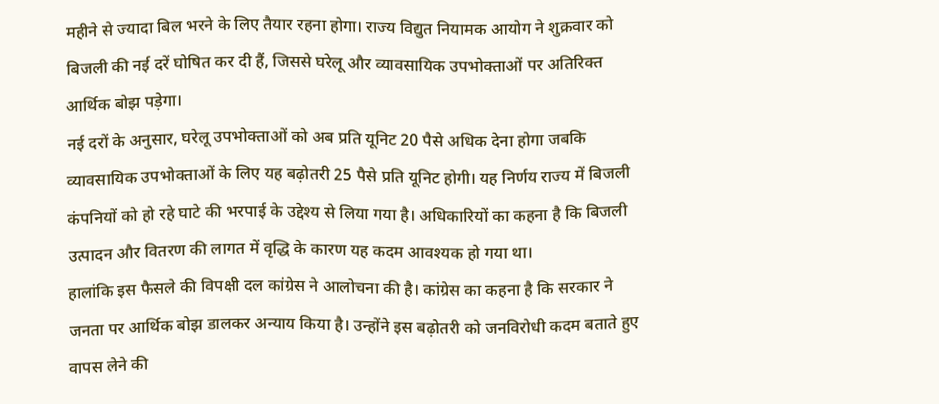महीने से ज्यादा बिल भरने के लिए तैयार रहना होगा। राज्य विद्युत नियामक आयोग ने शुक्रवार को बिजली की नई दरें घोषित कर दी हैं, जिससे घरेलू और व्यावसायिक उपभोक्ताओं पर अतिरिक्त आर्थिक बोझ पड़ेगा।
नई दरों के अनुसार, घरेलू उपभोक्ताओं को अब प्रति यूनिट 20 पैसे अधिक देना होगा जबकि व्यावसायिक उपभोक्ताओं के लिए यह बढ़ोतरी 25 पैसे प्रति यूनिट होगी। यह निर्णय राज्य में बिजली कंपनियों को हो रहे घाटे की भरपाई के उद्देश्य से लिया गया है। अधिकारियों का कहना है कि बिजली उत्पादन और वितरण की लागत में वृद्धि के कारण यह कदम आवश्यक हो गया था।
हालांकि इस फैसले की विपक्षी दल कांग्रेस ने आलोचना की है। कांग्रेस का कहना है कि सरकार ने जनता पर आर्थिक बोझ डालकर अन्याय किया है। उन्होंने इस बढ़ोतरी को जनविरोधी कदम बताते हुए वापस लेने की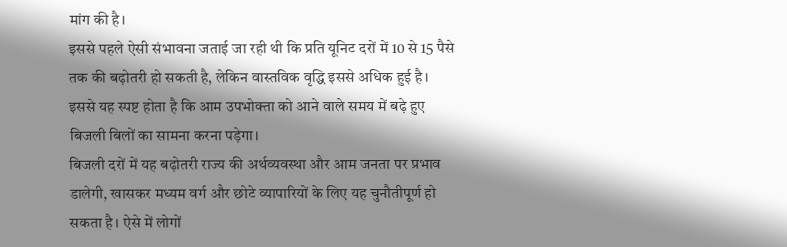मांग की है।
इससे पहले ऐसी संभावना जताई जा रही थी कि प्रति यूनिट दरों में 10 से 15 पैसे तक की बढ़ोतरी हो सकती है, लेकिन वास्तविक वृद्धि इससे अधिक हुई है। इससे यह स्पष्ट होता है कि आम उपभोक्ता को आने वाले समय में बढ़े हुए बिजली बिलों का सामना करना पड़ेगा।
बिजली दरों में यह बढ़ोतरी राज्य की अर्थव्यवस्था और आम जनता पर प्रभाव डालेगी, खासकर मध्यम वर्ग और छोटे व्यापारियों के लिए यह चुनौतीपूर्ण हो सकता है। ऐसे में लोगों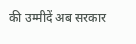की उम्मीदें अब सरकार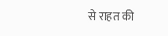से राहत की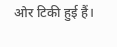ओर टिकी हुई हैं।